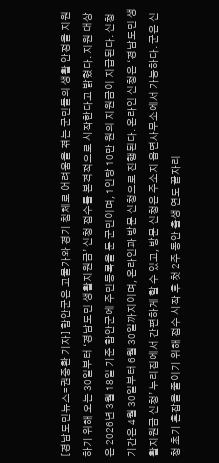[경남도민뉴스=권중환 기자] 함안군은 고물가와 경기 침체로 어려움을 겪는 군민들의 생활 안정을 지원하기 위해 오는 30일부터 ‘경남도민 생활지원금’ 신청 접수를 본격적으로 시작한다고 밝혔다. 지원 대상은 2026년 3월 18일 기준 함안군에 주민등록을 둔 군민이며, 1인당 10만 원의 지원금이 지급된다. 신청 기간은 4월 30일부터 6월 30일까지이며, 온라인과 방문 신청으로 진행된다. 온라인 신청은 ‘경남도민 생활지원금 신청’ 누리집에서 간편하게 할 수 있고, 방문 신청은 주소지 읍면사무소에서 가능하다. 군은 신청 초기 혼잡을 줄이기 위해 접수 시작 후 첫 2주 동안 출생 연도 끝자리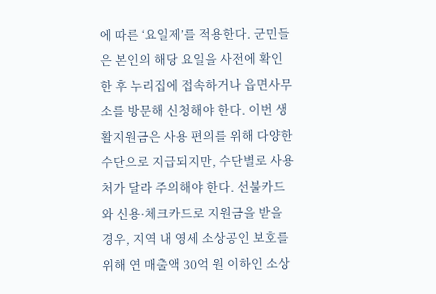에 따른 ‘요일제’를 적용한다. 군민들은 본인의 해당 요일을 사전에 확인한 후 누리집에 접속하거나 읍면사무소를 방문해 신청해야 한다. 이번 생활지원금은 사용 편의를 위해 다양한 수단으로 지급되지만, 수단별로 사용처가 달라 주의해야 한다. 선불카드와 신용·체크카드로 지원금을 받을 경우, 지역 내 영세 소상공인 보호를 위해 연 매출액 30억 원 이하인 소상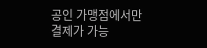공인 가맹점에서만 결제가 가능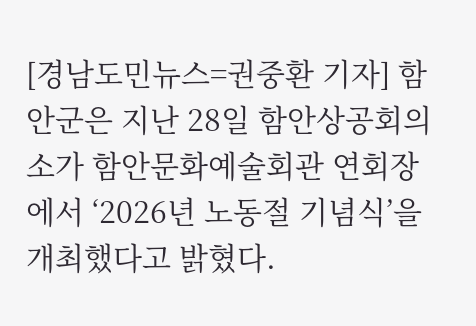[경남도민뉴스=권중환 기자] 함안군은 지난 28일 함안상공회의소가 함안문화예술회관 연회장에서 ‘2026년 노동절 기념식’을 개최했다고 밝혔다.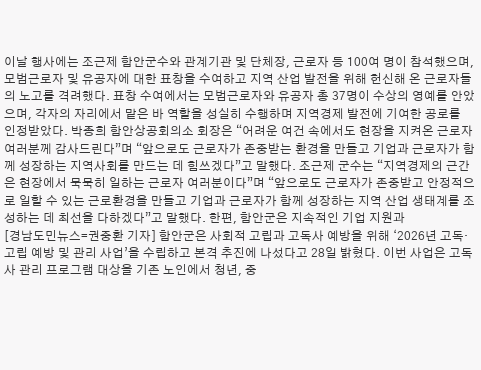이날 행사에는 조근제 함안군수와 관계기관 및 단체장, 근로자 등 100여 명이 참석했으며, 모범근로자 및 유공자에 대한 표창을 수여하고 지역 산업 발전을 위해 헌신해 온 근로자들의 노고를 격려했다. 표창 수여에서는 모범근로자와 유공자 총 37명이 수상의 영예를 안았으며, 각자의 자리에서 맡은 바 역할을 성실히 수행하며 지역경제 발전에 기여한 공로를 인정받았다. 박종희 함안상공회의소 회장은 “어려운 여건 속에서도 현장을 지켜온 근로자 여러분께 감사드린다”며 “앞으로도 근로자가 존중받는 환경을 만들고 기업과 근로자가 함께 성장하는 지역사회를 만드는 데 힘쓰겠다”고 말했다. 조근제 군수는 “지역경제의 근간은 현장에서 묵묵히 일하는 근로자 여러분이다”며 “앞으로도 근로자가 존중받고 안정적으로 일할 수 있는 근로환경을 만들고 기업과 근로자가 함께 성장하는 지역 산업 생태계를 조성하는 데 최선을 다하겠다”고 말했다. 한편, 함안군은 지속적인 기업 지원과
[경남도민뉴스=권중환 기자] 함안군은 사회적 고립과 고독사 예방을 위해 ‘2026년 고독·고립 예방 및 관리 사업’을 수립하고 본격 추진에 나섰다고 28일 밝혔다. 이번 사업은 고독사 관리 프로그램 대상을 기존 노인에서 청년, 중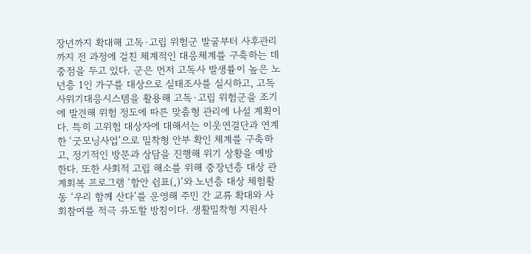장년까지 확대해 고독·고립 위험군 발굴부터 사후관리까지 전 과정에 걸친 체계적인 대응체계를 구축하는 데 중점을 두고 있다. 군은 먼저 고독사 발생률이 높은 노년층 1인 가구를 대상으로 실태조사를 실시하고, 고독사위기대응시스템을 활용해 고독·고립 위험군을 조기에 발견해 위험 정도에 따른 맞춤형 관리에 나설 계획이다. 특히 고위험 대상자에 대해서는 이웃연결단과 연계한 ‘굿모닝사업’으로 밀착형 안부 확인 체계를 구축하고, 정기적인 방문과 상담을 진행해 위기 상황을 예방한다. 또한 사회적 고립 해소를 위해 중장년층 대상 관계회복 프로그램 ‘함안 쉼표(,)’와 노년층 대상 체험활동 ‘우리 함께 산다’를 운영해 주민 간 교류 확대와 사회참여를 적극 유도할 방침이다. 생활밀착형 지원사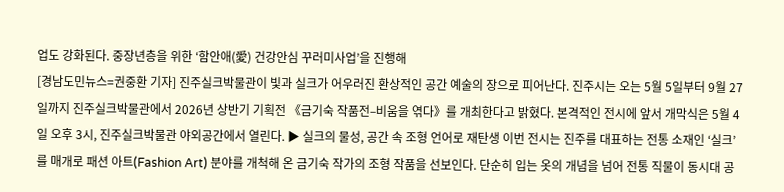업도 강화된다. 중장년층을 위한 ‘함안애(愛) 건강안심 꾸러미사업’을 진행해
[경남도민뉴스=권중환 기자] 진주실크박물관이 빛과 실크가 어우러진 환상적인 공간 예술의 장으로 피어난다. 진주시는 오는 5월 5일부터 9월 27일까지 진주실크박물관에서 2026년 상반기 기획전 《금기숙 작품전–비움을 엮다》를 개최한다고 밝혔다. 본격적인 전시에 앞서 개막식은 5월 4일 오후 3시, 진주실크박물관 야외공간에서 열린다. ▶ 실크의 물성, 공간 속 조형 언어로 재탄생 이번 전시는 진주를 대표하는 전통 소재인 ‘실크’를 매개로 패션 아트(Fashion Art) 분야를 개척해 온 금기숙 작가의 조형 작품을 선보인다. 단순히 입는 옷의 개념을 넘어 전통 직물이 동시대 공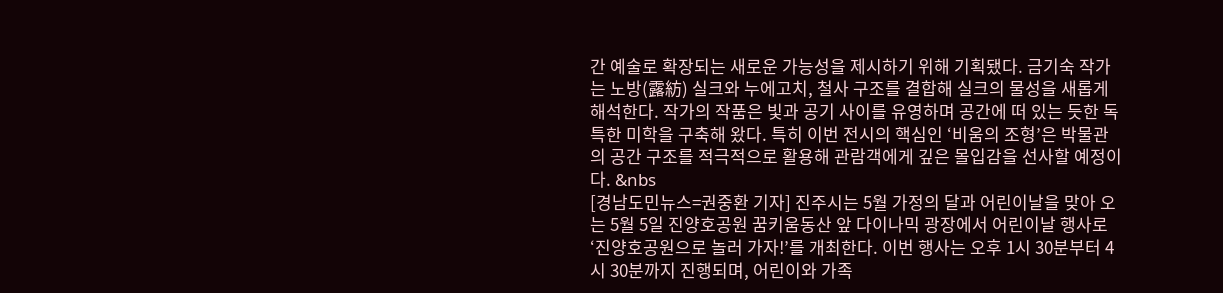간 예술로 확장되는 새로운 가능성을 제시하기 위해 기획됐다. 금기숙 작가는 노방(露紡) 실크와 누에고치, 철사 구조를 결합해 실크의 물성을 새롭게 해석한다. 작가의 작품은 빛과 공기 사이를 유영하며 공간에 떠 있는 듯한 독특한 미학을 구축해 왔다. 특히 이번 전시의 핵심인 ‘비움의 조형’은 박물관의 공간 구조를 적극적으로 활용해 관람객에게 깊은 몰입감을 선사할 예정이다. &nbs
[경남도민뉴스=권중환 기자] 진주시는 5월 가정의 달과 어린이날을 맞아 오는 5월 5일 진양호공원 꿈키움동산 앞 다이나믹 광장에서 어린이날 행사로 ‘진양호공원으로 놀러 가자!’를 개최한다. 이번 행사는 오후 1시 30분부터 4시 30분까지 진행되며, 어린이와 가족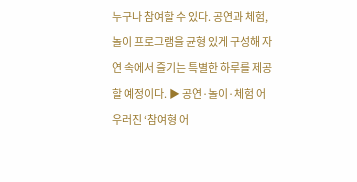누구나 참여할 수 있다. 공연과 체험, 놀이 프로그램을 균형 있게 구성해 자연 속에서 즐기는 특별한 하루를 제공할 예정이다. ▶ 공연·놀이·체험 어우러진 ‘참여형 어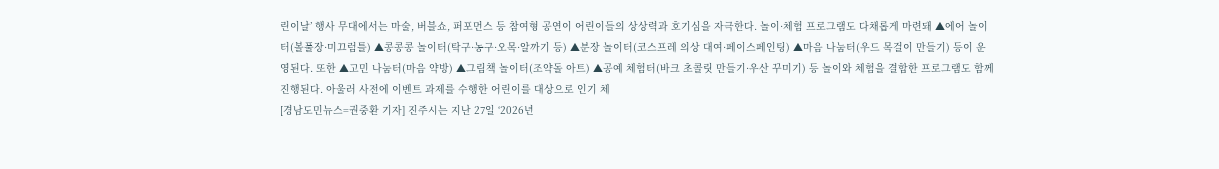린이날’ 행사 무대에서는 마술, 버블쇼, 퍼포먼스 등 참여형 공연이 어린이들의 상상력과 호기심을 자극한다. 놀이·체험 프로그램도 다채롭게 마련돼 ▲에어 놀이터(볼풀장·미끄럼틀) ▲콩콩콩 놀이터(탁구·농구·오목·알까기 등) ▲분장 놀이터(코스프레 의상 대여·페이스페인팅) ▲마음 나눔터(우드 목걸이 만들기) 등이 운영된다. 또한 ▲고민 나눔터(마음 약방) ▲그림책 놀이터(조약돌 아트) ▲공예 체험터(바크 초콜릿 만들기·우산 꾸미기) 등 놀이와 체험을 결합한 프로그램도 함께 진행된다. 아울러 사전에 이벤트 과제를 수행한 어린이를 대상으로 인기 체
[경남도민뉴스=권중환 기자] 진주시는 지난 27일 ‘2026년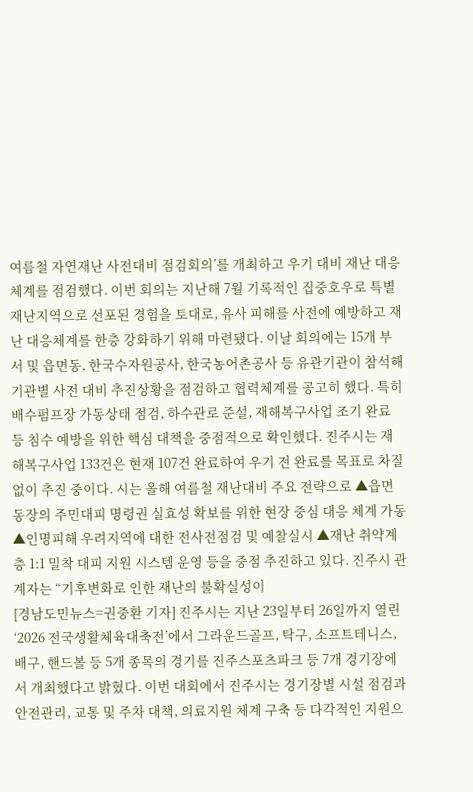여름철 자연재난 사전대비 점검회의’를 개최하고 우기 대비 재난 대응체계를 점검했다. 이번 회의는 지난해 7월 기록적인 집중호우로 특별재난지역으로 선포된 경험을 토대로, 유사 피해를 사전에 예방하고 재난 대응체계를 한층 강화하기 위해 마련됐다. 이날 회의에는 15개 부서 및 읍면동, 한국수자원공사, 한국농어촌공사 등 유관기관이 참석해 기관별 사전 대비 추진상황을 점검하고 협력체계를 공고히 했다. 특히 배수펌프장 가동상태 점검, 하수관로 준설, 재해복구사업 조기 완료 등 침수 예방을 위한 핵심 대책을 중점적으로 확인했다. 진주시는 재해복구사업 133건은 현재 107건 완료하여 우기 전 완료를 목표로 차질 없이 추진 중이다. 시는 올해 여름철 재난대비 주요 전략으로 ▲읍면동장의 주민대피 명령권 실효성 확보를 위한 현장 중심 대응 체계 가동 ▲인명피해 우려지역에 대한 전사전점검 및 예찰실시 ▲재난 취약계층 1:1 밀착 대피 지원 시스템 운영 등을 중점 추진하고 있다. 진주시 관계자는 “기후변화로 인한 재난의 불확실성이
[경남도민뉴스=권중환 기자] 진주시는 지난 23일부터 26일까지 열린 ‘2026 전국생활체육대축전’에서 그라운드골프, 탁구, 소프트테니스, 배구, 핸드볼 등 5개 종목의 경기를 진주스포츠파크 등 7개 경기장에서 개최했다고 밝혔다. 이번 대회에서 진주시는 경기장별 시설 점검과 안전관리, 교통 및 주차 대책, 의료지원 체계 구축 등 다각적인 지원으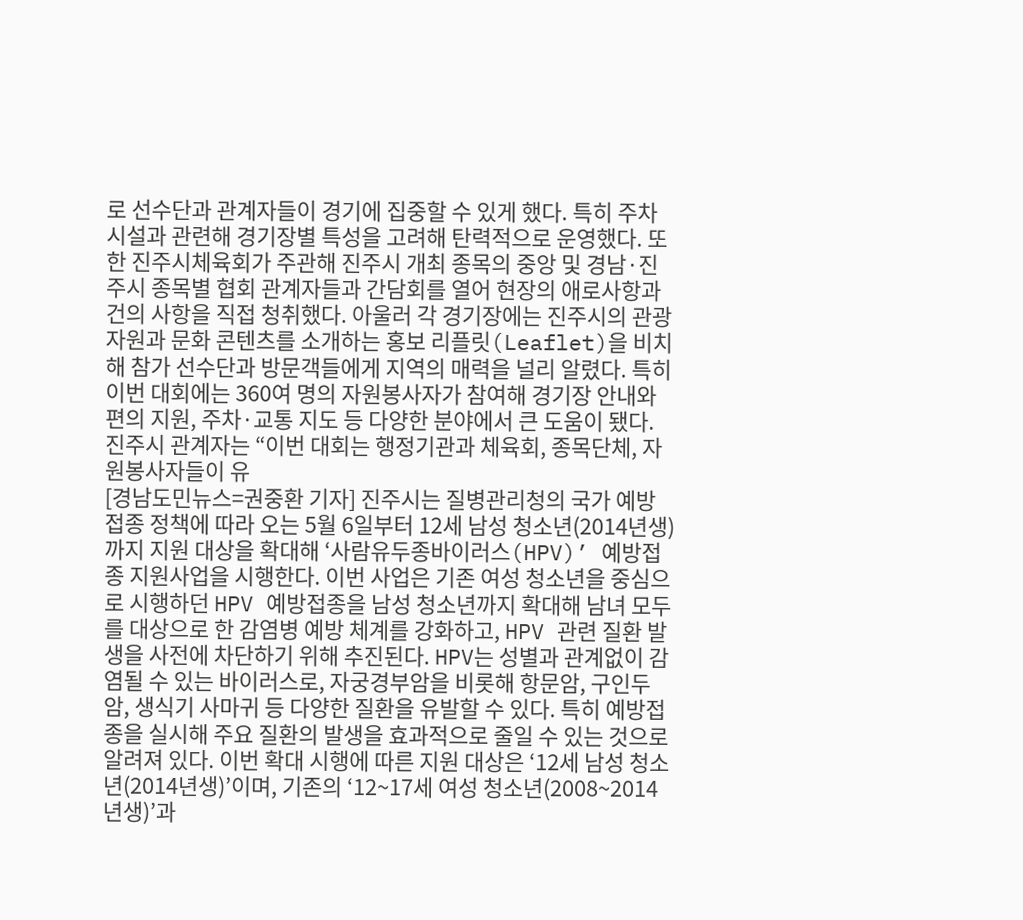로 선수단과 관계자들이 경기에 집중할 수 있게 했다. 특히 주차시설과 관련해 경기장별 특성을 고려해 탄력적으로 운영했다. 또한 진주시체육회가 주관해 진주시 개최 종목의 중앙 및 경남·진주시 종목별 협회 관계자들과 간담회를 열어 현장의 애로사항과 건의 사항을 직접 청취했다. 아울러 각 경기장에는 진주시의 관광자원과 문화 콘텐츠를 소개하는 홍보 리플릿(Leaflet)을 비치해 참가 선수단과 방문객들에게 지역의 매력을 널리 알렸다. 특히 이번 대회에는 360여 명의 자원봉사자가 참여해 경기장 안내와 편의 지원, 주차·교통 지도 등 다양한 분야에서 큰 도움이 됐다. 진주시 관계자는 “이번 대회는 행정기관과 체육회, 종목단체, 자원봉사자들이 유
[경남도민뉴스=권중환 기자] 진주시는 질병관리청의 국가 예방접종 정책에 따라 오는 5월 6일부터 12세 남성 청소년(2014년생)까지 지원 대상을 확대해 ‘사람유두종바이러스(HPV)’ 예방접종 지원사업을 시행한다. 이번 사업은 기존 여성 청소년을 중심으로 시행하던 HPV 예방접종을 남성 청소년까지 확대해 남녀 모두를 대상으로 한 감염병 예방 체계를 강화하고, HPV 관련 질환 발생을 사전에 차단하기 위해 추진된다. HPV는 성별과 관계없이 감염될 수 있는 바이러스로, 자궁경부암을 비롯해 항문암, 구인두암, 생식기 사마귀 등 다양한 질환을 유발할 수 있다. 특히 예방접종을 실시해 주요 질환의 발생을 효과적으로 줄일 수 있는 것으로 알려져 있다. 이번 확대 시행에 따른 지원 대상은 ‘12세 남성 청소년(2014년생)’이며, 기존의 ‘12~17세 여성 청소년(2008~2014년생)’과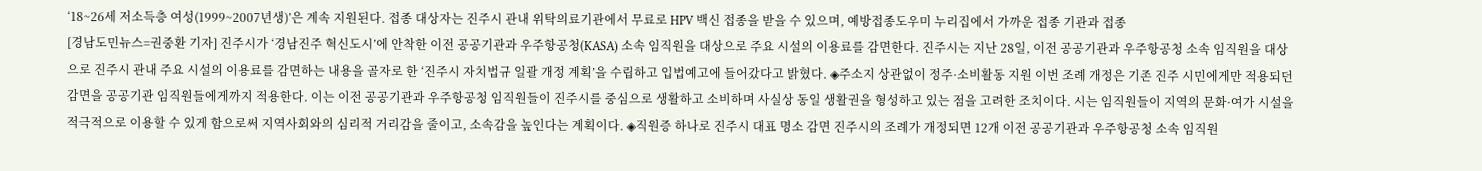‘18~26세 저소득층 여성(1999~2007년생)’은 계속 지원된다. 접종 대상자는 진주시 관내 위탁의료기관에서 무료로 HPV 백신 접종을 받을 수 있으며, 예방접종도우미 누리집에서 가까운 접종 기관과 접종
[경남도민뉴스=권중환 기자] 진주시가 ‘경남진주 혁신도시’에 안착한 이전 공공기관과 우주항공청(KASA) 소속 임직원을 대상으로 주요 시설의 이용료를 감면한다. 진주시는 지난 28일, 이전 공공기관과 우주항공청 소속 임직원을 대상으로 진주시 관내 주요 시설의 이용료를 감면하는 내용을 골자로 한 ‘진주시 자치법규 일괄 개정 계획’을 수립하고 입법예고에 들어갔다고 밝혔다. ◈주소지 상관없이 정주·소비활동 지원 이번 조례 개정은 기존 진주 시민에게만 적용되던 감면을 공공기관 임직원들에게까지 적용한다. 이는 이전 공공기관과 우주항공청 임직원들이 진주시를 중심으로 생활하고 소비하며 사실상 동일 생활권을 형성하고 있는 점을 고려한 조치이다. 시는 임직원들이 지역의 문화·여가 시설을 적극적으로 이용할 수 있게 함으로써 지역사회와의 심리적 거리감을 줄이고, 소속감을 높인다는 계획이다. ◈직원증 하나로 진주시 대표 명소 감면 진주시의 조례가 개정되면 12개 이전 공공기관과 우주항공청 소속 임직원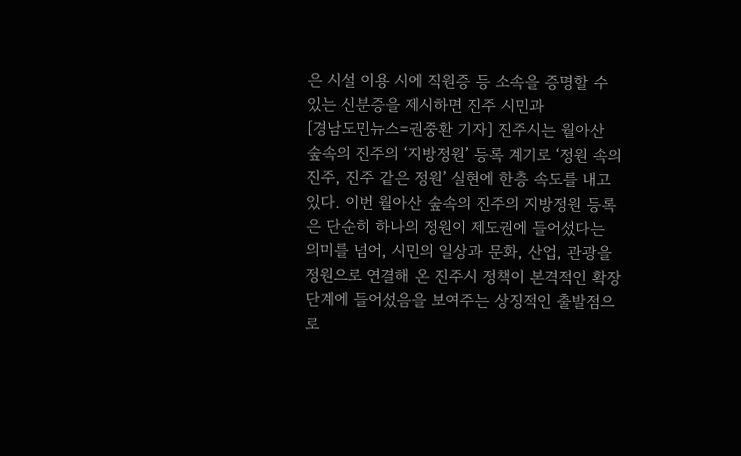은 시설 이용 시에 직원증 등 소속을 증명할 수 있는 신분증을 제시하면 진주 시민과
[경남도민뉴스=권중환 기자] 진주시는 월아산 숲속의 진주의 ‘지방정원’ 등록 계기로 ‘정원 속의 진주, 진주 같은 정원’ 실현에 한층 속도를 내고 있다. 이번 월아산 숲속의 진주의 지방정원 등록은 단순히 하나의 정원이 제도권에 들어섰다는 의미를 넘어, 시민의 일상과 문화, 산업, 관광을 정원으로 연결해 온 진주시 정책이 본격적인 확장 단계에 들어섰음을 보여주는 상징적인 출발점으로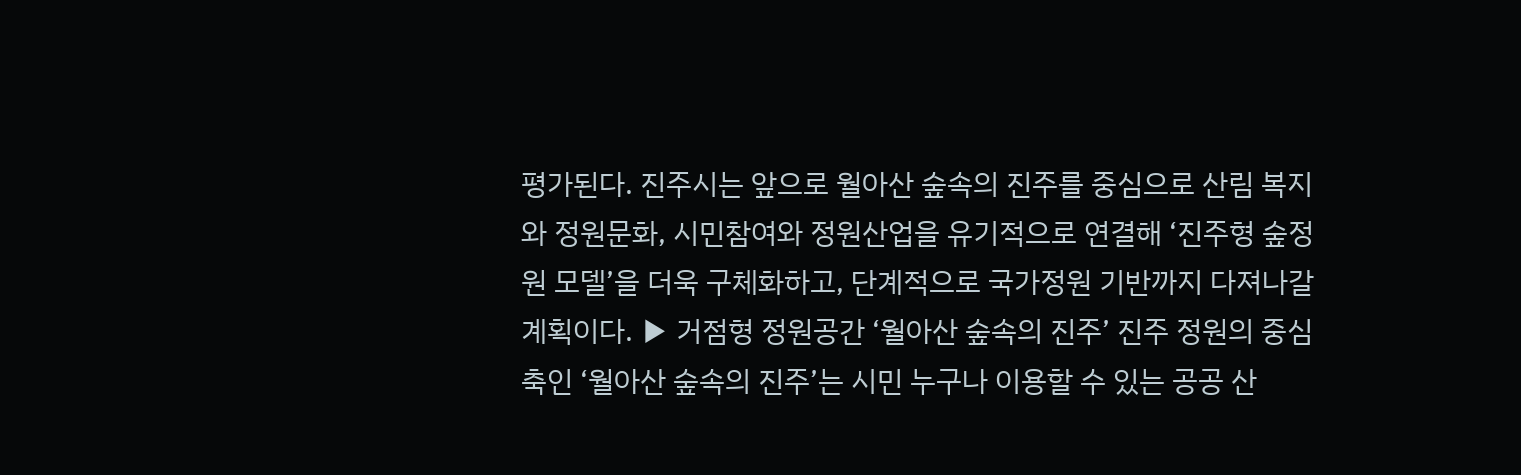평가된다. 진주시는 앞으로 월아산 숲속의 진주를 중심으로 산림 복지와 정원문화, 시민참여와 정원산업을 유기적으로 연결해 ‘진주형 숲정원 모델’을 더욱 구체화하고, 단계적으로 국가정원 기반까지 다져나갈 계획이다. ▶ 거점형 정원공간 ‘월아산 숲속의 진주’ 진주 정원의 중심축인 ‘월아산 숲속의 진주’는 시민 누구나 이용할 수 있는 공공 산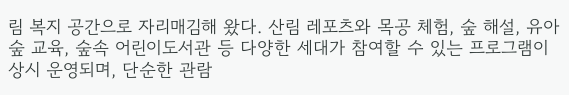림 복지 공간으로 자리매김해 왔다. 산림 레포츠와 목공 체험, 숲 해설, 유아 숲 교육, 숲속 어린이도서관 등 다양한 세대가 참여할 수 있는 프로그램이 상시 운영되며, 단순한 관람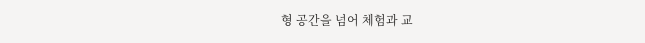형 공간을 넘어 체험과 교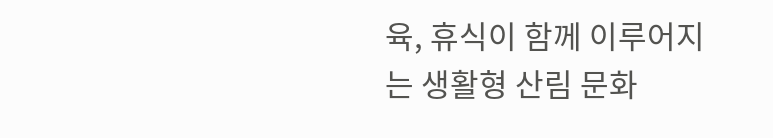육, 휴식이 함께 이루어지는 생활형 산림 문화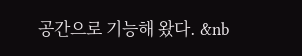공간으로 기능해 왔다. &nb